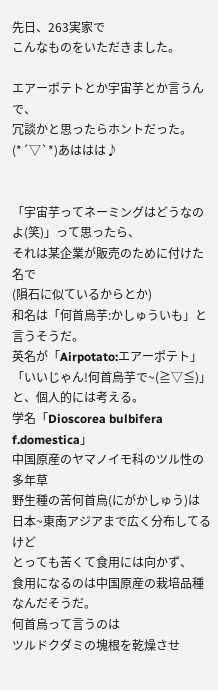先日、263実家で
こんなものをいただきました。

エアーポテトとか宇宙芋とか言うんで、
冗談かと思ったらホントだった。
(*´▽`*)あははは♪


「宇宙芋ってネーミングはどうなのよ(笑)」って思ったら、
それは某企業が販売のために付けた名で
(隕石に似ているからとか)
和名は「何首烏芋:かしゅういも」と言うそうだ。
英名が「Airpotato:エアーポテト」
「いいじゃん!何首烏芋で~(≧▽≦)」
と、個人的には考える。
学名「Dioscorea bulbifera f.domestica」
中国原産のヤマノイモ科のツル性の多年草
野生種の苦何首烏(にがかしゅう)は
日本~東南アジアまで広く分布してるけど
とっても苦くて食用には向かず、
食用になるのは中国原産の栽培品種なんだそうだ。
何首烏って言うのは
ツルドクダミの塊根を乾燥させ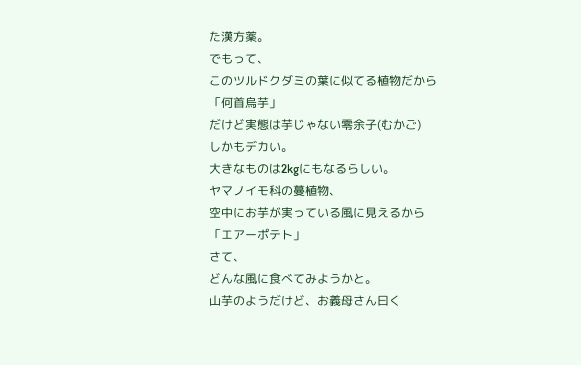た漢方薬。
でもって、
このツルドクダミの葉に似てる植物だから
「何首烏芋」
だけど実態は芋じゃない零余子(むかご)
しかもデカい。
大きなものは2kgにもなるらしい。
ヤマノイモ科の蔓植物、
空中にお芋が実っている風に見えるから
「エアーポテト」
さて、
どんな風に食べてみようかと。
山芋のようだけど、お義母さん曰く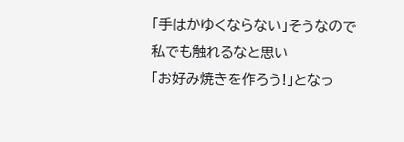「手はかゆくならない」そうなので
私でも触れるなと思い
「お好み焼きを作ろう!」となっ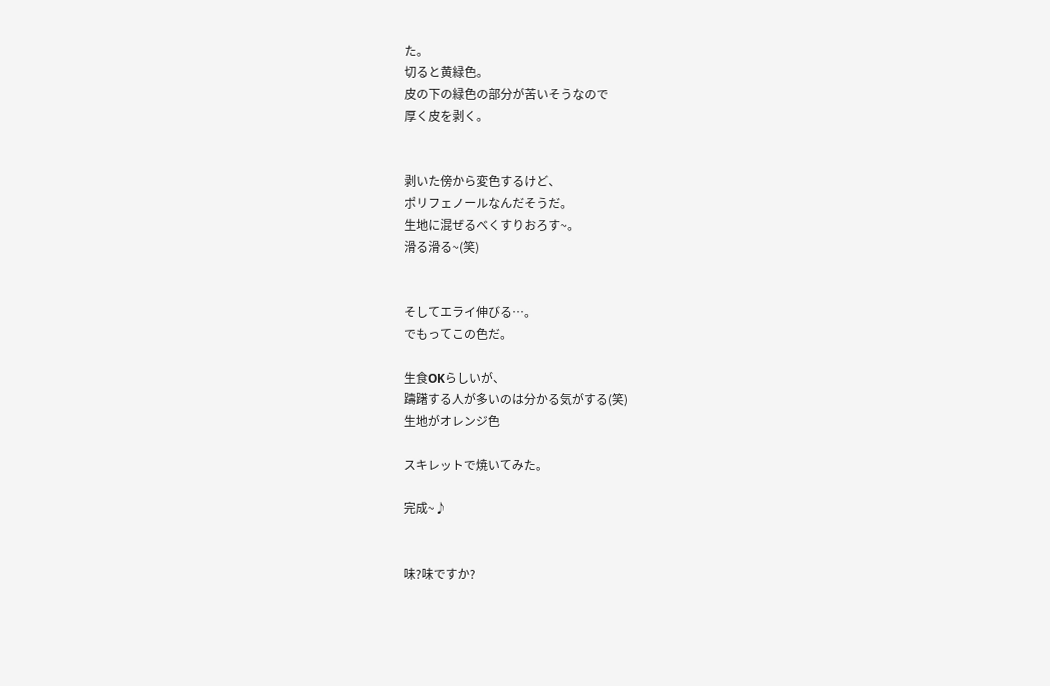た。
切ると黄緑色。
皮の下の緑色の部分が苦いそうなので
厚く皮を剥く。


剥いた傍から変色するけど、
ポリフェノールなんだそうだ。
生地に混ぜるべくすりおろす~。
滑る滑る~(笑)


そしてエライ伸びる…。
でもってこの色だ。

生食OKらしいが、
躊躇する人が多いのは分かる気がする(笑)
生地がオレンジ色

スキレットで焼いてみた。

完成~♪


味?味ですか?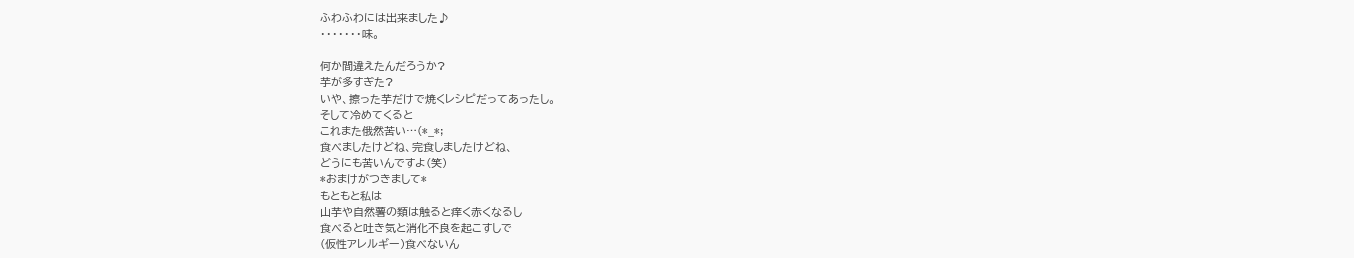ふわふわには出来ました♪
・・・・・・・味。

何か間違えたんだろうか?
芋が多すぎた?
いや、擦った芋だけで焼くレシピだってあったし。
そして冷めてくると
これまた俄然苦い…(*_*;
食べましたけどね、完食しましたけどね、
どうにも苦いんですよ(笑)
*おまけがつきまして*
もともと私は
山芋や自然薯の類は触ると痒く赤くなるし
食べると吐き気と消化不良を起こすしで
(仮性アレルギー)食べないん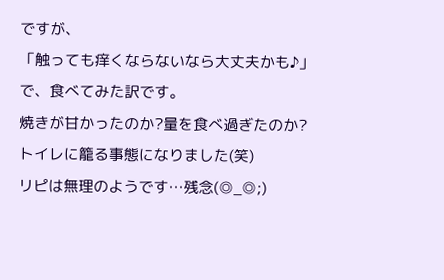ですが、
「触っても痒くならないなら大丈夫かも♪」
で、食べてみた訳です。
焼きが甘かったのか?量を食べ過ぎたのか?
トイレに籠る事態になりました(笑)
リピは無理のようです…残念(◎_◎;)